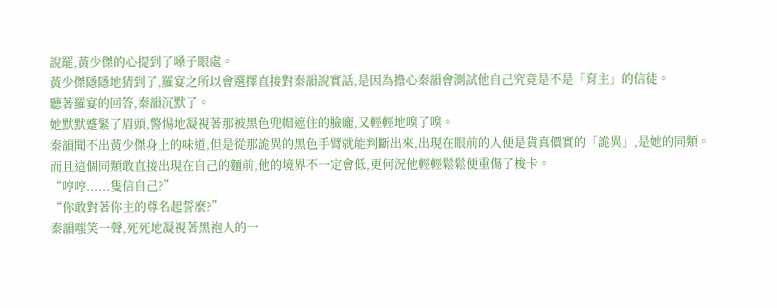說罷,黃少傑的心提到了嗓子眼處。
黃少傑隱隱地猜到了,羅宴之所以會選擇直接對秦韻說實話,是因為擔心秦韻會測試他自己究竟是不是「育主」的信徒。
聽著羅宴的回答,秦韻沉默了。
她默默蹙緊了眉頭,警惕地凝視著那被黑色兜帽遮住的臉龐,又輕輕地嗅了嗅。
秦韻聞不出黃少傑身上的味道,但是從那詭異的黑色手臂就能判斷出來,出現在眼前的人便是貨真價實的「詭異」,是她的同類。
而且這個同類敢直接出現在自己的麵前,他的境界不一定會低,更何況他輕輕鬆鬆便重傷了梭卡。
“哼哼......隻信自己?”
“你敢對著你主的尊名起誓麼?”
秦韻嗤笑一聲,死死地凝視著黑袍人的一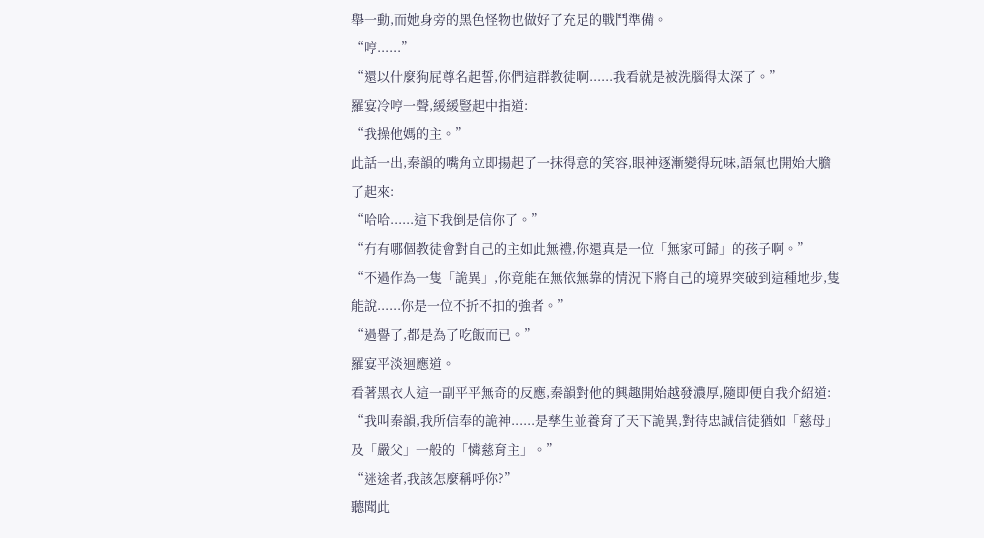舉一動,而她身旁的黑色怪物也做好了充足的戰鬥準備。
“哼......”
“還以什麼狗屁尊名起誓,你們這群教徒啊......我看就是被洗腦得太深了。”
羅宴冷哼一聲,緩緩豎起中指道:
“我操他媽的主。”
此話一出,秦韻的嘴角立即揚起了一抹得意的笑容,眼神逐漸變得玩味,語氣也開始大膽了起來:
“哈哈......這下我倒是信你了。”
“冇有哪個教徒會對自己的主如此無禮,你還真是一位「無家可歸」的孩子啊。”
“不過作為一隻「詭異」,你竟能在無依無靠的情況下將自己的境界突破到這種地步,隻能說......你是一位不折不扣的強者。”
“過譽了,都是為了吃飯而已。”
羅宴平淡迴應道。
看著黑衣人這一副平平無奇的反應,秦韻對他的興趣開始越發濃厚,隨即便自我介紹道:
“我叫秦韻,我所信奉的詭神......是孳生並養育了天下詭異,對待忠誠信徒猶如「慈母」及「嚴父」一般的「憐慈育主」。”
“迷途者,我該怎麼稱呼你?”
聽聞此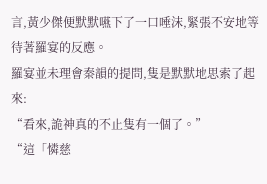言,黃少傑便默默嚥下了一口唾沫,緊張不安地等待著羅宴的反應。
羅宴並未理會秦韻的提問,隻是默默地思索了起來:
“看來,詭神真的不止隻有一個了。”
“這「憐慈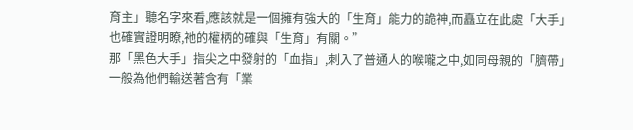育主」聽名字來看,應該就是一個擁有強大的「生育」能力的詭神,而矗立在此處「大手」也確實證明瞭,祂的權柄的確與「生育」有關。”
那「黑色大手」指尖之中發射的「血指」,刺入了普通人的喉嚨之中,如同母親的「臍帶」一般為他們輸送著含有「業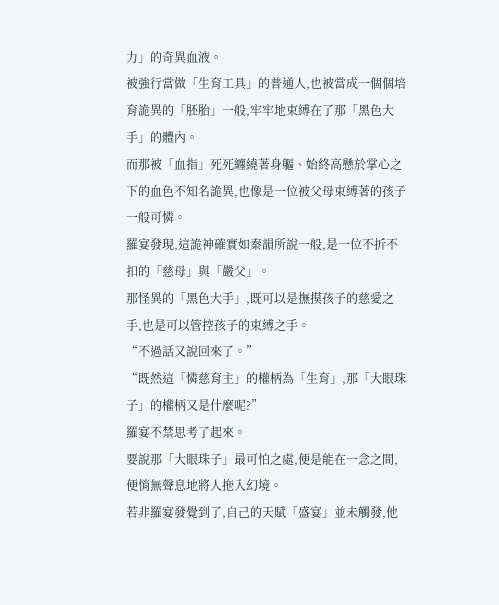力」的奇異血液。
被強行當做「生育工具」的普通人,也被當成一個個培育詭異的「胚胎」一般,牢牢地束縛在了那「黑色大手」的體內。
而那被「血指」死死纏繞著身軀、始終高懸於掌心之下的血色不知名詭異,也像是一位被父母束縛著的孩子一般可憐。
羅宴發現,這詭神確實如秦韻所說一般,是一位不折不扣的「慈母」與「嚴父」。
那怪異的「黑色大手」,既可以是撫摸孩子的慈愛之手,也是可以管控孩子的束縛之手。
“不過話又說回來了。”
“既然這「憐慈育主」的權柄為「生育」,那「大眼珠子」的權柄又是什麼呢?”
羅宴不禁思考了起來。
要說那「大眼珠子」最可怕之處,便是能在一念之間,便悄無聲息地將人拖入幻境。
若非羅宴發覺到了,自己的天賦「盛宴」並未觸發,他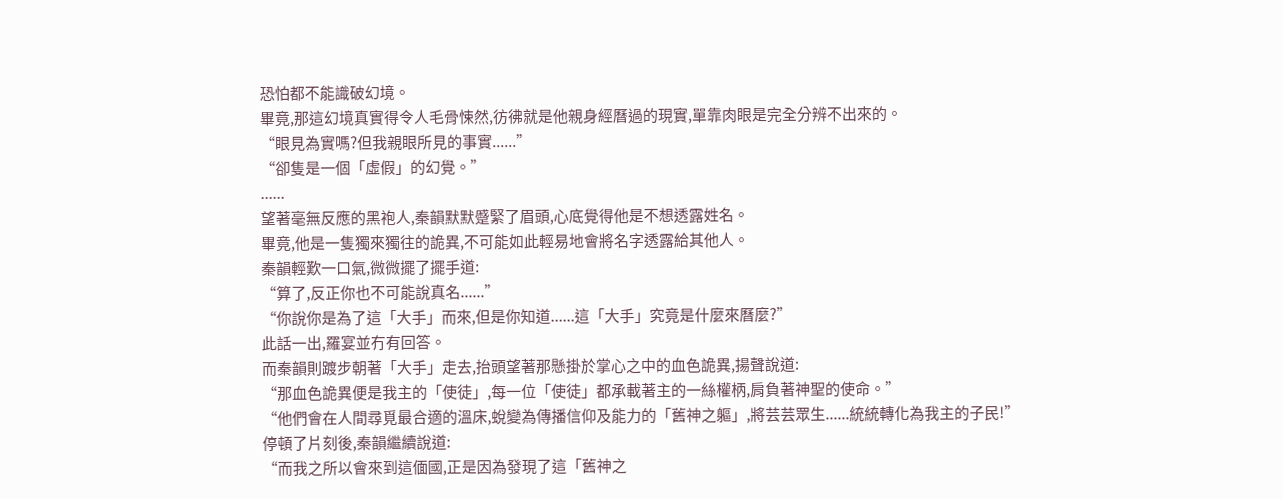恐怕都不能識破幻境。
畢竟,那這幻境真實得令人毛骨悚然,彷彿就是他親身經曆過的現實,單靠肉眼是完全分辨不出來的。
“眼見為實嗎?但我親眼所見的事實......”
“卻隻是一個「虛假」的幻覺。”
......
望著毫無反應的黑袍人,秦韻默默蹙緊了眉頭,心底覺得他是不想透露姓名。
畢竟,他是一隻獨來獨往的詭異,不可能如此輕易地會將名字透露給其他人。
秦韻輕歎一口氣,微微擺了擺手道:
“算了,反正你也不可能說真名......”
“你說你是為了這「大手」而來,但是你知道......這「大手」究竟是什麼來曆麼?”
此話一出,羅宴並冇有回答。
而秦韻則踱步朝著「大手」走去,抬頭望著那懸掛於掌心之中的血色詭異,揚聲說道:
“那血色詭異便是我主的「使徒」,每一位「使徒」都承載著主的一絲權柄,肩負著神聖的使命。”
“他們會在人間尋覓最合適的溫床,蛻變為傳播信仰及能力的「舊神之軀」,將芸芸眾生......統統轉化為我主的子民!”
停頓了片刻後,秦韻繼續說道:
“而我之所以會來到這偭國,正是因為發現了這「舊神之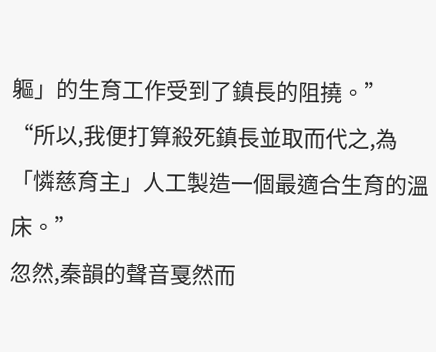軀」的生育工作受到了鎮長的阻撓。”
“所以,我便打算殺死鎮長並取而代之,為「憐慈育主」人工製造一個最適合生育的溫床。”
忽然,秦韻的聲音戛然而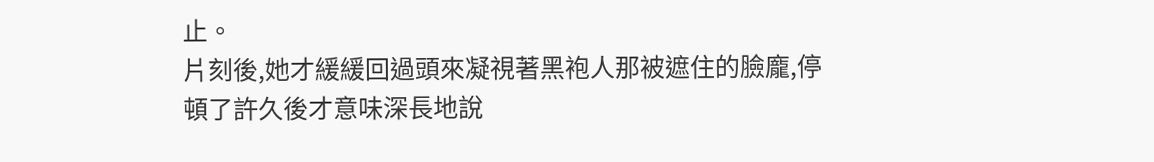止。
片刻後,她才緩緩回過頭來凝視著黑袍人那被遮住的臉龐,停頓了許久後才意味深長地說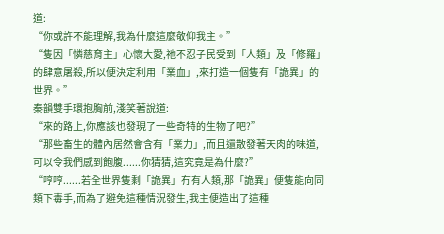道:
“你或許不能理解,我為什麼這麼敬仰我主。”
“隻因「憐慈育主」心懷大愛,祂不忍子民受到「人類」及「修羅」的肆意屠殺,所以便決定利用「業血」,來打造一個隻有「詭異」的世界。”
秦韻雙手環抱胸前,淺笑著說道:
“來的路上,你應該也發現了一些奇特的生物了吧?”
“那些畜生的體內居然會含有「業力」,而且還散發著天肉的味道,可以令我們感到飽腹......你猜猜,這究竟是為什麼?”
“哼哼......若全世界隻剩「詭異」冇有人類,那「詭異」便隻能向同類下毒手,而為了避免這種情況發生,我主便造出了這種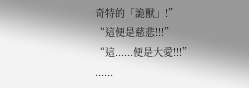奇特的「詭獸」!”
“這便是慈悲!!!”
“這......便是大愛!!!”
......